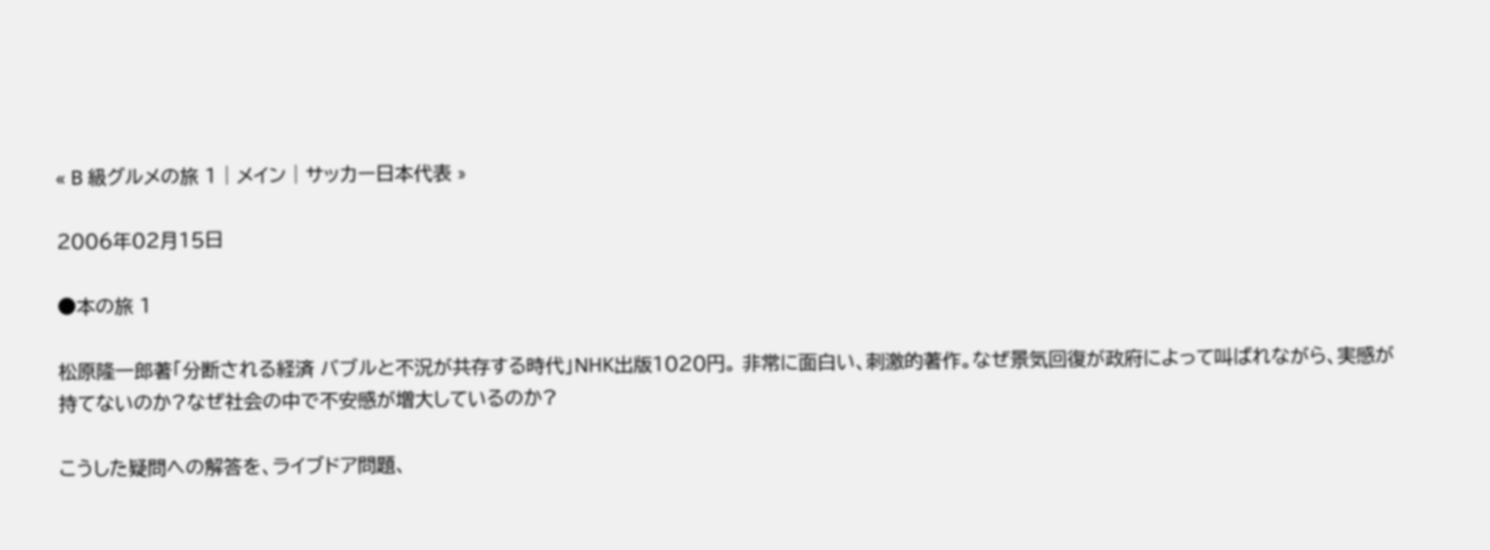« B 級グルメの旅 1 | メイン | サッカー日本代表 »

2006年02月15日

●本の旅 1

松原隆一郎著「分断される経済 バブルと不況が共存する時代」NHK出版1020円。 非常に面白い、刺激的著作。なぜ景気回復が政府によって叫ばれながら、実感が持てないのか?なぜ社会の中で不安感が増大しているのか?

こうした疑問への解答を、ライブドア問題、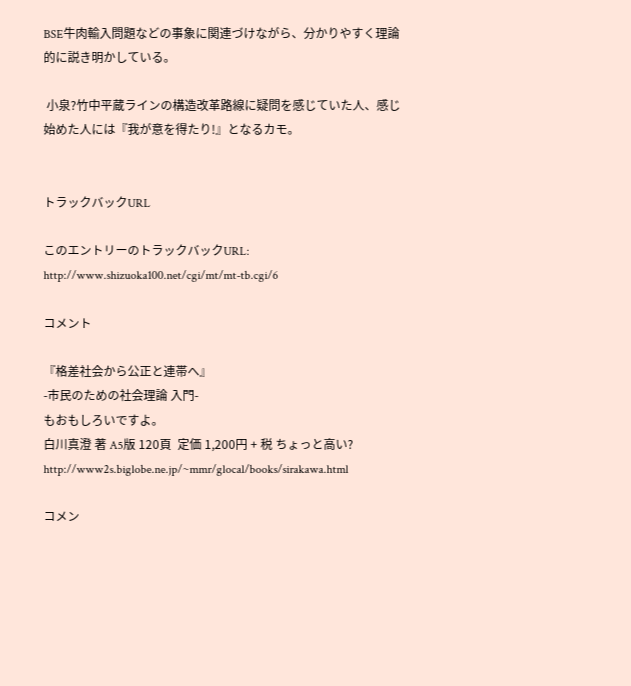BSE牛肉輸入問題などの事象に関連づけながら、分かりやすく理論的に説き明かしている。

 小泉?竹中平蔵ラインの構造改革路線に疑問を感じていた人、感じ始めた人には『我が意を得たり!』となるカモ。


トラックバックURL

このエントリーのトラックバックURL:
http://www.shizuoka100.net/cgi/mt/mt-tb.cgi/6

コメント

『格差社会から公正と連帯へ』
-市民のための社会理論 入門-
もおもしろいですよ。
白川真澄 著 A5版 120頁  定価 1,200円 + 税 ちょっと高い?
http://www2s.biglobe.ne.jp/~mmr/glocal/books/sirakawa.html

コメン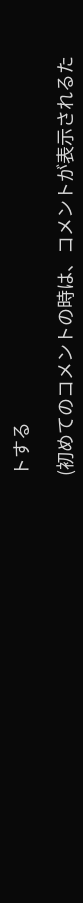トする

(初めてのコメントの時は、コメントが表示されるた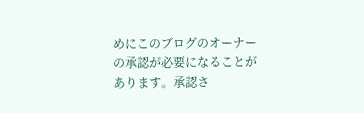めにこのブログのオーナーの承認が必要になることがあります。承認さ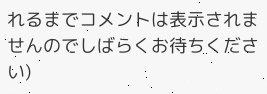れるまでコメントは表示されませんのでしばらくお待ちください)